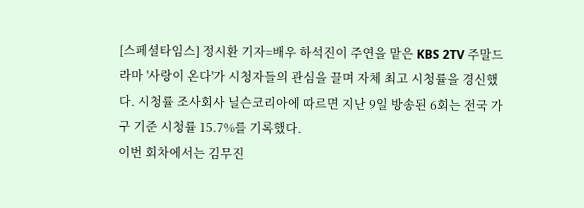[스페셜타임스] 정시환 기자=배우 하석진이 주연을 맡은 KBS 2TV 주말드라마 '사랑이 온다'가 시청자들의 관심을 끌며 자체 최고 시청률을 경신했다. 시청률 조사회사 닐슨코리아에 따르면 지난 9일 방송된 6회는 전국 가구 기준 시청률 15.7%를 기록했다.
이번 회차에서는 김무진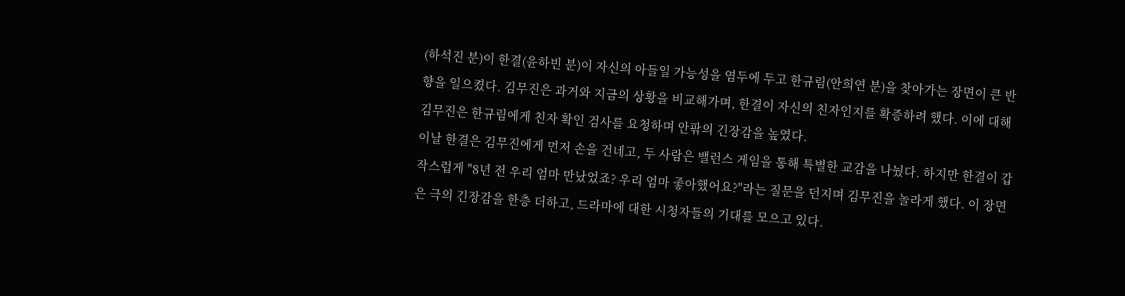(하석진 분)이 한결(윤하빈 분)이 자신의 아들일 가능성을 염두에 두고 한규림(안희연 분)을 찾아가는 장면이 큰 반향을 일으켰다. 김무진은 과거와 지금의 상황을 비교해가며, 한결이 자신의 친자인지를 확증하려 했다. 이에 대해 김무진은 한규림에게 친자 확인 검사를 요청하며 안팎의 긴장감을 높였다.
이날 한결은 김무진에게 먼저 손을 건네고, 두 사람은 밸런스 게임을 통해 특별한 교감을 나눴다. 하지만 한결이 갑작스럽게 "8년 전 우리 엄마 만났었죠? 우리 엄마 좋아했어요?"라는 질문을 던지며 김무진을 놀라게 했다. 이 장면은 극의 긴장감을 한층 더하고, 드라마에 대한 시청자들의 기대를 모으고 있다.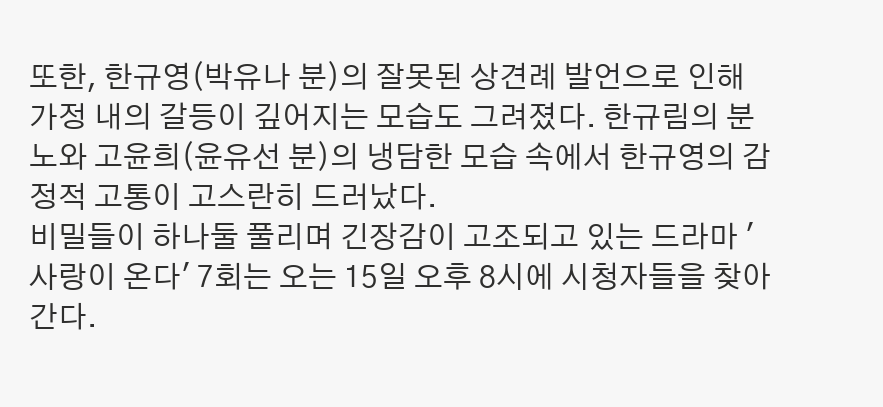또한, 한규영(박유나 분)의 잘못된 상견례 발언으로 인해 가정 내의 갈등이 깊어지는 모습도 그려졌다. 한규림의 분노와 고윤희(윤유선 분)의 냉담한 모습 속에서 한규영의 감정적 고통이 고스란히 드러났다.
비밀들이 하나둘 풀리며 긴장감이 고조되고 있는 드라마 '사랑이 온다' 7회는 오는 15일 오후 8시에 시청자들을 찾아간다.